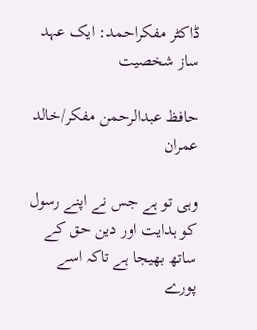ڈاکٹر مفکراحمد: ایک عہد ساز شخصیت

حافظ عبدالرحمن مفکر/خالد عمران

وہی تو ہے جس نے اپنے رسول کو ہدایت اور دین حق کے ساتھ بھیجا ہے تاکہ اسے پورے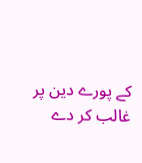کے پورے دین پر غالب کر دے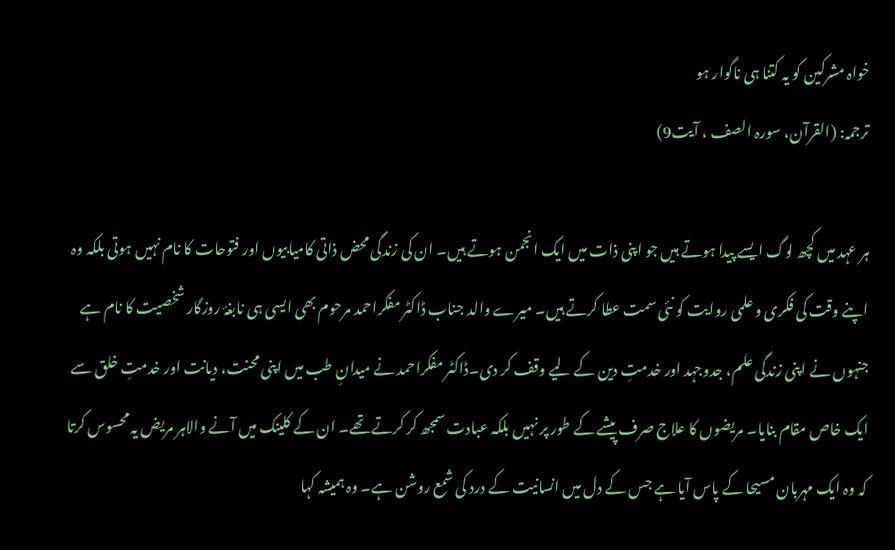خواہ مشرکین کو یہ کتنا ہی ناگوار ہو
ترجمہ: (القرآن، سورہ الصف ، آیت9)

ہر عہد میں کچھ لوگ ایسے پیدا ہوتے ہیں جو اپنی ذات میں ایک انجمن ہوتے ہیں۔ ان کی زندگی محض ذاتی کامیابیوں اور فتوحات کا نام نہیں ہوتی بلکہ وہ اپنے وقت کی فکری و علمی روایت کو نئی سمت عطا کرتے ہیں۔ میرے والد جناب ڈاکٹر مفکراحمد مرحوم بھی ایسی ہی نابغۂ روزگار شخصیت کا نام ہے جنہوں نے اپنی زندگی علم، جدوجہد اور خدمتِ دین کے لیے وقف کر دی۔ڈاکٹر مفکراحمد نے میدانِ طب میں اپنی محنت، دیانت اور خدمتِ خلق سے ایک خاص مقام بنایا۔ مریضوں کا علاج صرف پیشے کے طور پر نہیں بلکہ عبادت سمجھ کر کرتے تھے۔ ان کے کلینک میں آنے والاہر مریض یہ محسوس کرتا کہ وہ ایک مہربان مسیحا کے پاس آیا ہے جس کے دل میں انسانیت کے درد کی شمع روشن ہے۔ وہ ہمیشہ کہا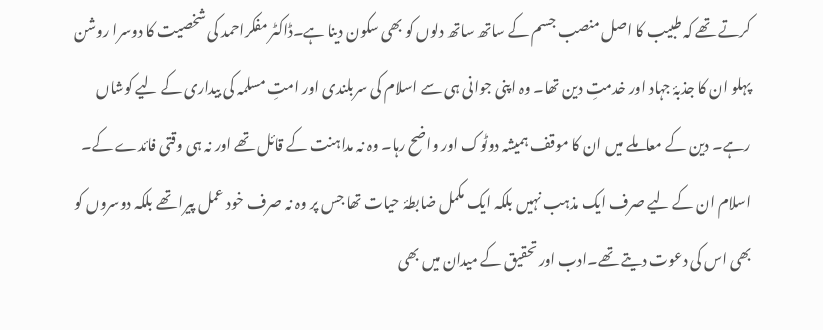کرتے تھے کہ طبیب کا اصل منصب جسم کے ساتھ ساتھ دلوں کو بھی سکون دینا ہے۔ڈاکٹر مفکراحمد کی شخصیت کا دوسرا روشن پہلو ان کا جذبۂ جہاد اور خدمتِ دین تھا۔ وہ اپنی جوانی ہی سے اسلام کی سربلندی اور امتِ مسلمہ کی بیداری کے لیے کوشاں رہے۔ دین کے معاملے میں ان کا موقف ہمیشہ دوٹوک اور واضح رہا۔ وہ نہ مداہنت کے قائل تھے اور نہ ہی وقتی فائدے کے۔ اسلام ان کے لیے صرف ایک مذہب نہیں بلکہ ایک مکمل ضابطۂ حیات تھا جس پر وہ نہ صرف خود عمل پیرا تھے بلکہ دوسروں کو بھی اس کی دعوت دیتے تھے۔ادب اور تحقیق کے میدان میں بھی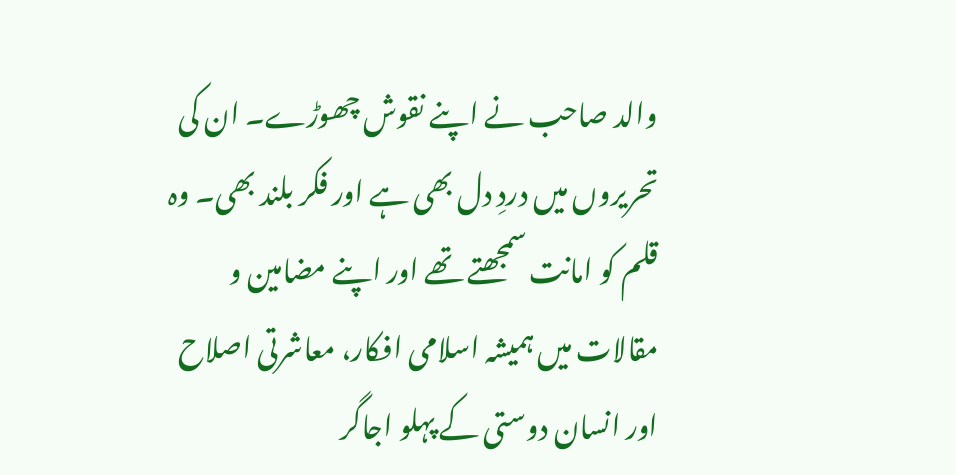والد صاحب نے اپنے نقوش چھوڑے۔ ان کی تحریروں میں دردِ دل بھی ہے اور فکر بلند بھی۔ وہ قلم کو امانت سمجھتے تھے اور اپنے مضامین و مقالات میں ہمیشہ اسلامی افکار، معاشرتی اصلاح اور انسان دوستی کے پہلو اجاگر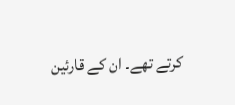کرتے تھے۔ ان کے قارئین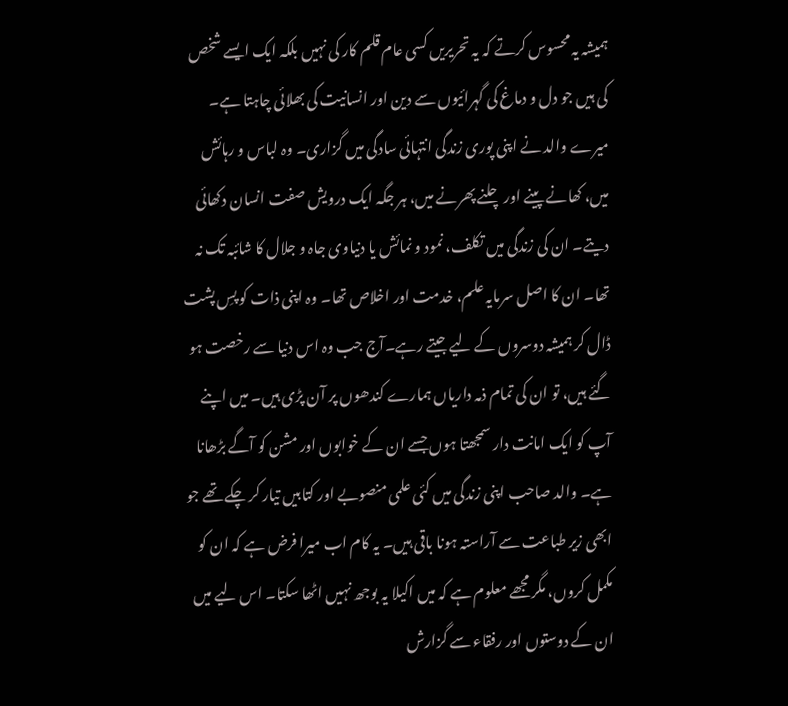ہمیشہ یہ محسوس کرتے کہ یہ تحریریں کسی عام قلم کار کی نہیں بلکہ ایک ایسے شخص کی ہیں جو دل و دماغ کی گہرائیوں سے دین اور انسانیت کی بھلائی چاہتا ہے۔
میرے والد نے اپنی پوری زندگی انتہائی سادگی میں گزاری۔ وہ لباس و رہائش میں، کھانے پینے اور چلنے پھرنے میں، ہر جگہ ایک درویش صفت انسان دکھائی دیتے۔ ان کی زندگی میں تکلف، نمود و نمائش یا دنیاوی جاہ و جلال کا شائبہ تک نہ تھا۔ ان کا اصل سرمایہ علم، خدمت اور اخلاص تھا۔ وہ اپنی ذات کو پسِ پشت ڈال کر ہمیشہ دوسروں کے لیے جیتے رہے۔آج جب وہ اس دنیا سے رخصت ہو گئے ہیں، تو ان کی تمام ذمہ داریاں ہمارے کندھوں پر آن پڑی ہیں۔ میں اپنے آپ کو ایک امانت دار سمجھتا ہوں جسے ان کے خوابوں اور مشن کو آگے بڑھانا ہے۔ والد صاحب اپنی زندگی میں کئی علمی منصوبے اور کتابیں تیار کر چکے تھے جو ابھی زیر طباعت سے آراستہ ہونا باقی ہیں۔ یہ کام اب میرا فرض ہے کہ ان کو مکمل کروں، مگر مجھے معلوم ہے کہ میں اکیلا یہ بوجھ نہیں اٹھا سکتا۔ اس لیے میں ان کے دوستوں اور رفقاء سے گزارش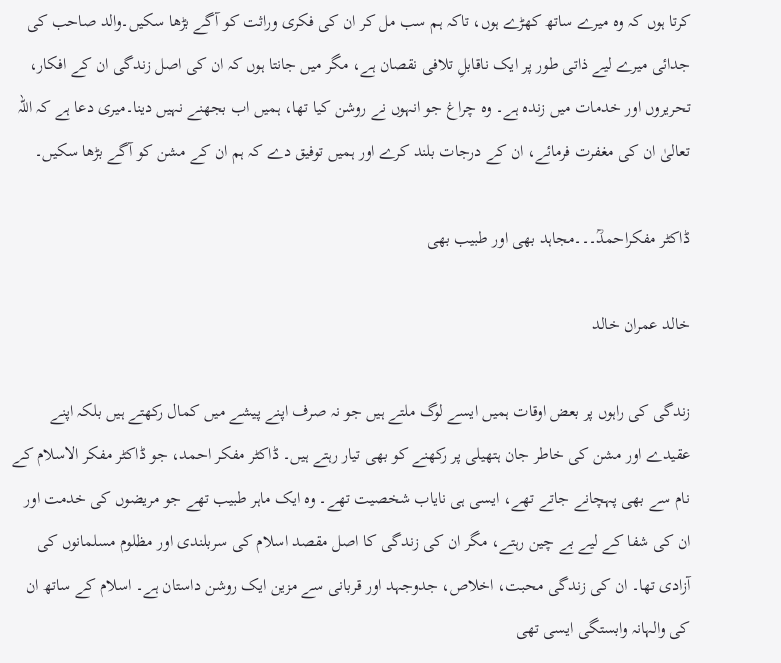کرتا ہوں کہ وہ میرے ساتھ کھڑے ہوں، تاکہ ہم سب مل کر ان کی فکری وراثت کو آگے بڑھا سکیں۔والد صاحب کی جدائی میرے لیے ذاتی طور پر ایک ناقابلِ تلافی نقصان ہے، مگر میں جانتا ہوں کہ ان کی اصل زندگی ان کے افکار، تحریروں اور خدمات میں زندہ ہے۔ وہ چراغ جو انہوں نے روشن کیا تھا، ہمیں اب بجھنے نہیں دینا۔میری دعا ہے کہ اللہ تعالیٰ ان کی مغفرت فرمائے، ان کے درجات بلند کرے اور ہمیں توفیق دے کہ ہم ان کے مشن کو آگے بڑھا سکیں۔

ڈاکٹر مفکراحمدؒ۔۔۔مجاہد بھی اور طبیب بھی

خالد عمران خالد

زندگی کی راہوں پر بعض اوقات ہمیں ایسے لوگ ملتے ہیں جو نہ صرف اپنے پیشے میں کمال رکھتے ہیں بلکہ اپنے عقیدے اور مشن کی خاطر جان ہتھیلی پر رکھنے کو بھی تیار رہتے ہیں۔ ڈاکٹر مفکر احمد، جو ڈاکٹر مفکر الاسلام کے نام سے بھی پہچانے جاتے تھے، ایسی ہی نایاب شخصیت تھے۔ وہ ایک ماہر طبیب تھے جو مریضوں کی خدمت اور ان کی شفا کے لیے بے چین رہتے، مگر ان کی زندگی کا اصل مقصد اسلام کی سربلندی اور مظلوم مسلمانوں کی آزادی تھا۔ ان کی زندگی محبت، اخلاص، جدوجہد اور قربانی سے مزین ایک روشن داستان ہے۔ اسلام کے ساتھ ان کی والہانہ وابستگی ایسی تھی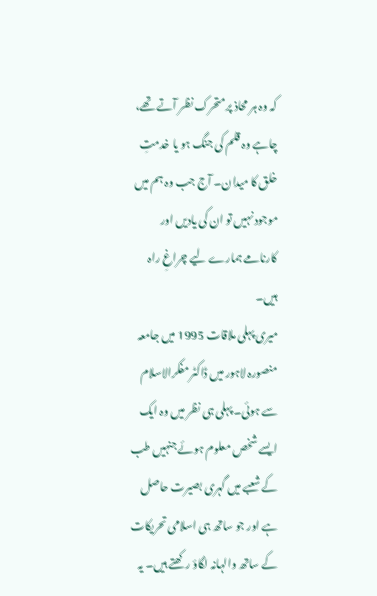کہ وہ ہر محاذ پر متحرک نظر آتے تھے، چاہے وہ قلم کی جنگ ہو یا خدمتِ خلق کا میدان۔ آج جب وہ ہم میں موجود نہیں تو ان کی یادیں اور کارنامے ہمارے لیے چراغِ راہ ہیں۔
میری پہلی ملاقات 1995 میں جامعہ منصورہ لاہور میں ڈاکٹر مفکرالاسلام سے ہوئی۔ پہلی ہی نظر میں وہ ایک ایسے شخص معلوم ہوئے جنہیں طب کے شعبے میں گہری بصیرت حاصل ہے اور جو ساتھ ہی اسلامی تحریکات کے ساتھ والہانہ لگاؤ رکھتے ہیں۔ یہ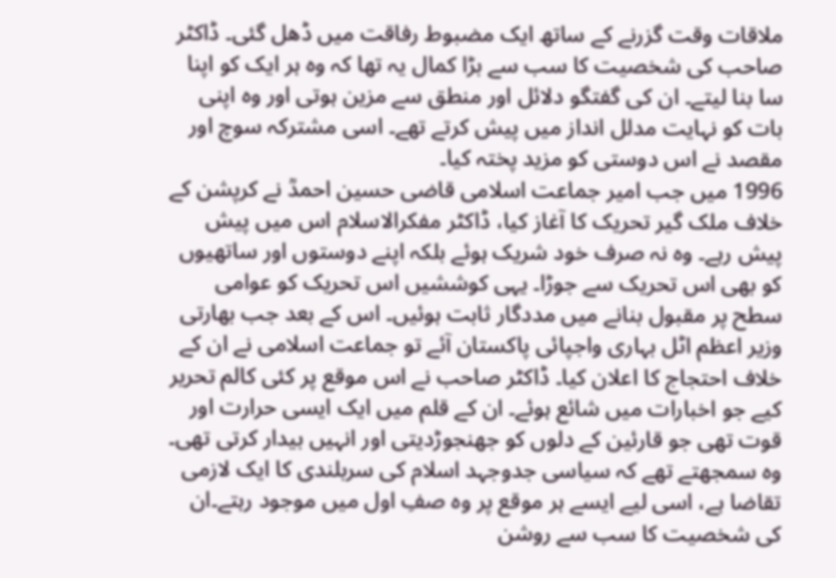ملاقات وقت گزرنے کے ساتھ ایک مضبوط رفاقت میں ڈھل گئی۔ ڈاکٹر صاحب کی شخصیت کا سب سے بڑا کمال یہ تھا کہ وہ ہر ایک کو اپنا سا بنا لیتے۔ ان کی گفتگو دلائل اور منطق سے مزین ہوتی اور وہ اپنی بات کو نہایت مدلل انداز میں پیش کرتے تھے۔ اسی مشترکہ سوچ اور مقصد نے اس دوستی کو مزید پختہ کیا۔
1996 میں جب امیر جماعت اسلامی قاضی حسین احمدؒ نے کرپشن کے خلاف ملک گیر تحریک کا آغاز کیا، ڈاکٹر مفکرالاسلام اس میں پیش پیش رہے۔ وہ نہ صرف خود شریک ہوئے بلکہ اپنے دوستوں اور ساتھیوں کو بھی اس تحریک سے جوڑا۔ یہی کوششیں اس تحریک کو عوامی سطح پر مقبول بنانے میں مددگار ثابت ہوئیں۔ اس کے بعد جب بھارتی وزیر اعظم اٹل بہاری واجپائی پاکستان آئے تو جماعت اسلامی نے ان کے خلاف احتجاج کا اعلان کیا۔ ڈاکٹر صاحب نے اس موقع پر کئی کالم تحریر کیے جو اخبارات میں شائع ہوئے۔ ان کے قلم میں ایک ایسی حرارت اور قوت تھی جو قارئین کے دلوں کو جھنجوڑدیتی اور انہیں بیدار کرتی تھی۔ وہ سمجھتے تھے کہ سیاسی جدوجہد اسلام کی سربلندی کا ایک لازمی تقاضا ہے، اسی لیے ایسے ہر موقع پر وہ صفِ اول میں موجود رہتے۔ان کی شخصیت کا سب سے روشن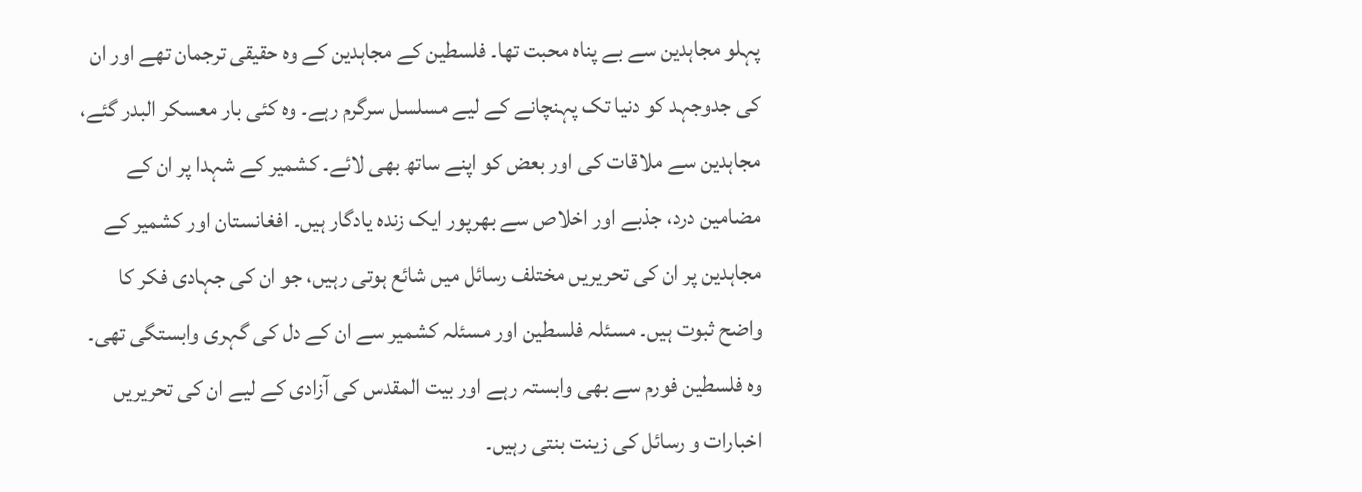پہلو مجاہدین سے بے پناہ محبت تھا۔ فلسطین کے مجاہدین کے وہ حقیقی ترجمان تھے اور ان کی جدوجہد کو دنیا تک پہنچانے کے لیے مسلسل سرگرم رہے۔ وہ کئی بار معسکر البدر گئے، مجاہدین سے ملاقات کی اور بعض کو اپنے ساتھ بھی لائے۔ کشمیر کے شہدا پر ان کے مضامین درد، جذبے اور اخلاص سے بھرپور ایک زندہ یادگار ہیں۔ افغانستان اور کشمیر کے مجاہدین پر ان کی تحریریں مختلف رسائل میں شائع ہوتی رہیں، جو ان کی جہادی فکر کا واضح ثبوت ہیں۔ مسئلہ فلسطین اور مسئلہ کشمیر سے ان کے دل کی گہری وابستگی تھی۔ وہ فلسطین فورم سے بھی وابستہ رہے اور بیت المقدس کی آزادی کے لیے ان کی تحریریں اخبارات و رسائل کی زینت بنتی رہیں۔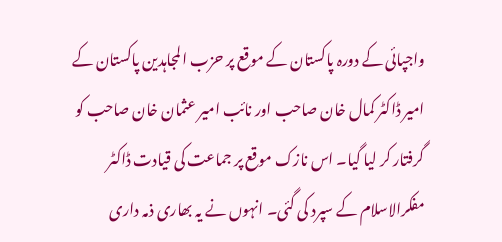واجپائی کے دورہ پاکستان کے موقع پر حزب المجاہدین پاکستان کے امیر ڈاکٹر کمال خان صاحب اور نائب امیر عثمان خان صاحب کو گرفتار کر لیا گیا۔ اس نازک موقع پر جماعت کی قیادت ڈاکٹر مفکرالاسلام کے سپرد کی گئی۔ انہوں نے یہ بھاری ذمہ داری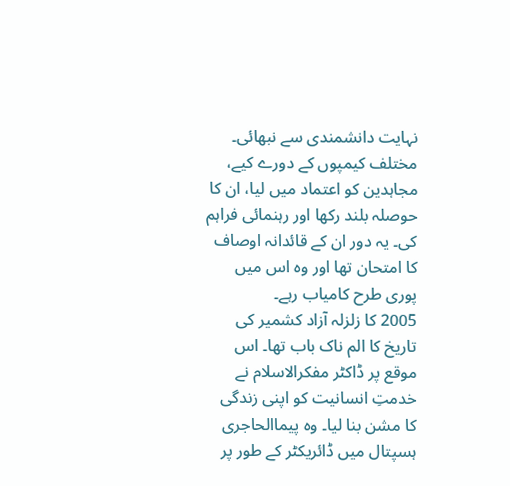نہایت دانشمندی سے نبھائی۔ مختلف کیمپوں کے دورے کیے، مجاہدین کو اعتماد میں لیا، ان کا حوصلہ بلند رکھا اور رہنمائی فراہم کی۔ یہ دور ان کے قائدانہ اوصاف کا امتحان تھا اور وہ اس میں پوری طرح کامیاب رہے۔
2005 کا زلزلہ آزاد کشمیر کی تاریخ کا الم ناک باب تھا۔ اس موقع پر ڈاکٹر مفکرالاسلام نے خدمتِ انسانیت کو اپنی زندگی کا مشن بنا لیا۔ وہ پیماالحاجری ہسپتال میں ڈائریکٹر کے طور پر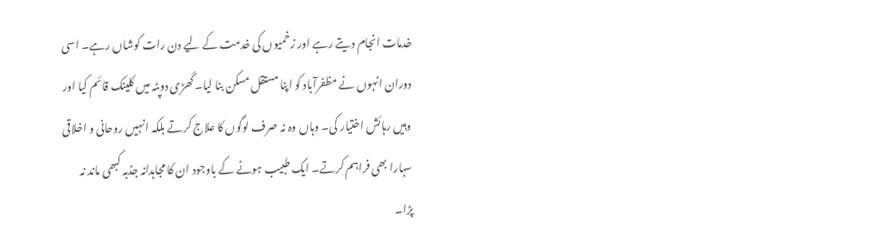خدمات انجام دیتے رہے اور زخمیوں کی خدمت کے لیے دن رات کوشاں رہے۔ اسی دوران انہوں نے مظفرآباد کو اپنا مستقل مسکن بنا لیا۔ گھڑی دوپٹہ میں کلینک قائم کیا اور وہیں رہائش اختیار کی۔ وہاں وہ نہ صرف لوگوں کا علاج کرتے بلکہ انہیں روحانی و اخلاقی سہارا بھی فراہم کرتے۔ ایک طبیب ہونے کے باوجود ان کا مجاہدانہ جذبہ کبھی ماند نہ پڑا۔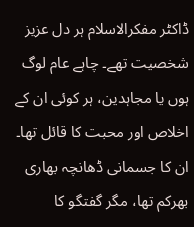ڈاکٹر مفکرالاسلام ہر دل عزیز شخصیت تھے۔ چاہے عام لوگ ہوں یا مجاہدین، ہر کوئی ان کے اخلاص اور محبت کا قائل تھا۔ ان کا جسمانی ڈھانچہ بھاری بھرکم تھا، مگر گفتگو کا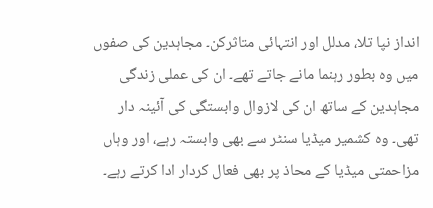انداز نپا تلا، مدلل اور انتہائی متاثرکن۔ مجاہدین کی صفوں میں وہ بطور رہنما مانے جاتے تھے۔ ان کی عملی زندگی مجاہدین کے ساتھ ان کی لازوال وابستگی کی آئینہ دار تھی۔ وہ کشمیر میڈیا سنٹر سے بھی وابستہ رہے، اور وہاں مزاحمتی میڈیا کے محاذ پر بھی فعال کردار ادا کرتے رہے۔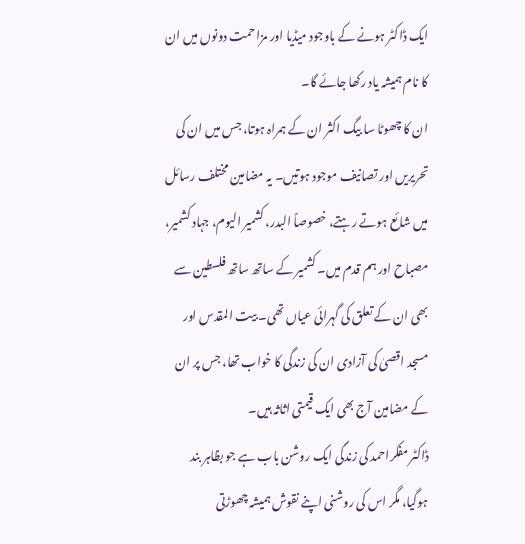ایک ڈاکٹر ہونے کے باوجود میڈیا اور مزاحمت دونوں میں ان کا نام ہمیشہ یاد رکھا جائے گا۔
ان کا چھوٹا سا بیگ اکثر ان کے ہمراہ ہوتا، جس میں ان کی تحریریں اور تصانیف موجود ہوتیں۔ یہ مضامین مختلف رسائل میں شائع ہوتے رہتے، خصوصاً البدر، کشمیر الیوم، جہاد کشمیر، مصباح اور ہم قدم میں۔ کشمیر کے ساتھ ساتھ فلسطین سے بھی ان کے تعلق کی گہرائی عیاں تھی۔ بیت المقدس اور مسجد اقصیٰ کی آزادی ان کی زندگی کا خواب تھا، جس پر ان کے مضامین آج بھی ایک قیمتی اثاثہ ہیں۔
ڈاکٹر مفکراحمد کی زندگی ایک روشن باب ہے جو بظاہر بند ہوگیا، مگر اس کی روشنی اپنے نقوش ہمیشہ چھوڑتی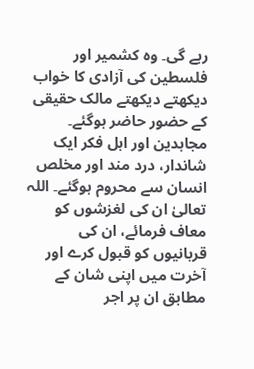رہے گی۔ وہ کشمیر اور فلسطین کی آزادی کا خواب دیکھتے دیکھتے مالک حقیقی کے حضور حاضر ہوگئے۔ مجاہدین اور اہل فکر ایک شاندار، درد مند اور مخلص انسان سے محروم ہوگئے۔ اللہ تعالیٰ ان کی لغزشوں کو معاف فرمائے، ان کی قربانیوں کو قبول کرے اور آخرت میں اپنی شان کے مطابق ان پر اجر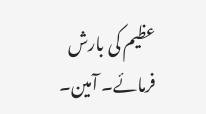عظیم کی بارش فرمائے۔ آمین۔